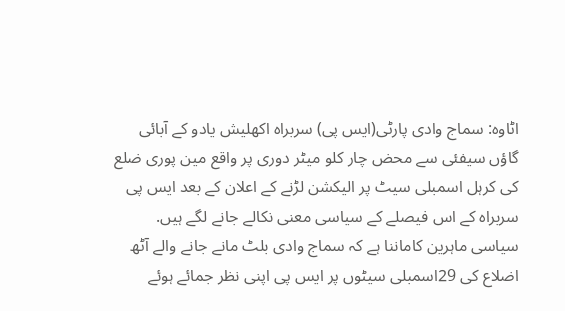اٹاوہ: سماج وادی پارٹی(ایس پی) سربراہ اکھلیش یادو کے آبائی گاؤں سیفئی سے محض چار کلو میٹر دوری پر واقع مین پوری ضلع کی کرہل اسمبلی سیٹ پر الیکشن لڑنے کے اعلان کے بعد ایس پی سربراہ کے اس فیصلے کے سیاسی معنی نکالے جانے لگے ہیں.
سیاسی ماہرین کاماننا ہے کہ سماج وادی بلٹ مانے جانے والے آٹھ اضلاع کی 29اسمبلی سیٹوں پر ایس پی اپنی نظر جمائے ہوئے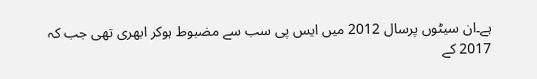ہے۔ان سیٹوں پرسال 2012 میں ایس پی سب سے مضبوط ہوکر ابھری تھی جب کہ 2017 کے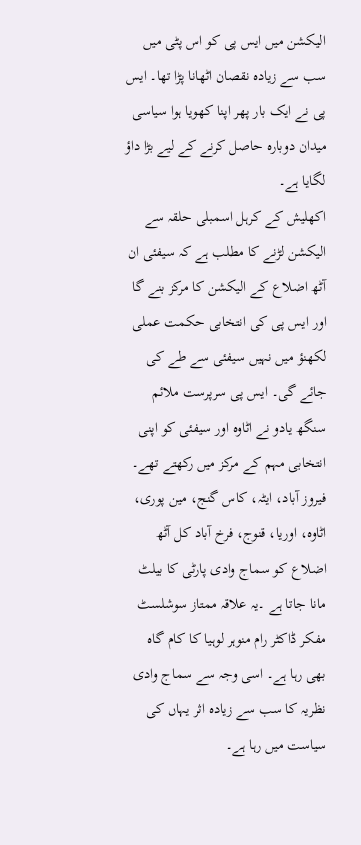الیکشن میں ایس پی کو اس پٹی میں سب سے زیادہ نقصان اٹھانا پڑا تھا۔ ایس پی نے ایک بار پھر اپنا کھویا ہوا سیاسی میدان دوبارہ حاصل کرنے کے لیے بڑا داؤ لگایا ہے۔
اکھلیش کے کرہل اسمبلی حلقہ سے الیکشن لڑنے کا مطلب ہے کہ سیفئی ان آٹھ اضلاع کے الیکشن کا مرکز بنے گا اور ایس پی کی انتخابی حکمت عملی لکھنؤ میں نہیں سیفئی سے طے کی جائے گی۔ ایس پی سرپرست ملائم سنگھ یادو نے اٹاوہ اور سیفئی کو اپنی انتخابی مہم کے مرکز میں رکھتے تھے۔ فیروز آباد، ایٹہ، کاس گنج، مین پوری، اٹاوہ، اوریا، قنوج، فرخ آباد کل آٹھ اضلاع کو سماج وادی پارٹی کا بیلٹ مانا جاتا ہے ۔یہ علاقہ ممتاز سوشلسٹ مفکر ڈاکٹر رام منوہر لوہیا کا کام گاہ بھی رہا ہے۔ اسی وجہ سے سماج وادی نظریہ کا سب سے زیادہ اثر یہاں کی سیاست میں رہا ہے۔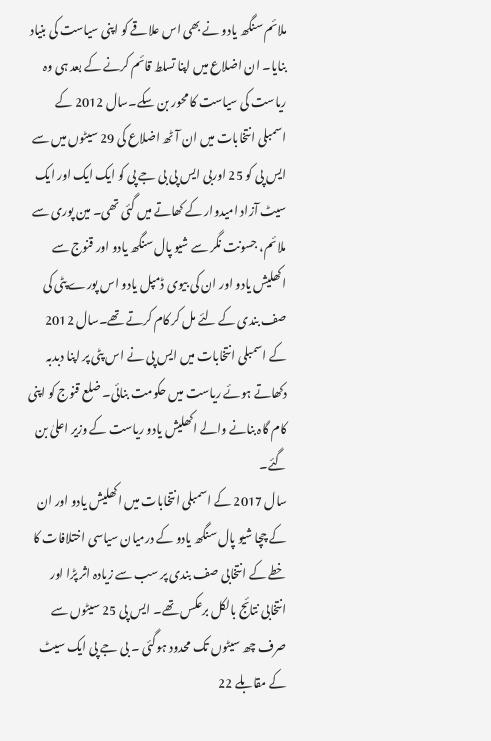ملائم سنگھ یادو نے بھی اس علاقے کو اپنی سیاست کی بنیاد بنایا۔ ان اضلاع میں اپنا تسلط قائم کرنے کے بعد ہی وہ ریاست کی سیاست کا محور بن سکے۔سال 2012 کے اسمبلی انتخابات میں ان آٹھ اضلاع کی 29 سیٹوں میں سے ایس پی کو 25 اوربی ایس پی بی جے پی کو ایک ایک اور ایک سیٹ آزاد امیدوار کے کھاتے میں گئی تھی۔ مین پوری سے ملائم، جسونت نگر سے شیو پال سنگھ یادو اور قنوج سے اکھلیش یادو اور ان کی بیوی ڈمپل یادو اس پورے پٹی کی صف بندی کے لئے مل کر کام کرتے تھے۔سال 2012 کے اسمبلی انتخابات میں ایس پی نے اس پٹی پر اپنا دبدبہ دکھاتے ہوئے ریاست میں حکومت بنائی۔ ضلع قنوج کو اپنی کام گاہ بنانے والے اکھلیش یادو ریاست کے وزیر اعلیٰ بن گئے۔
سال 2017 کے اسمبلی انتخابات میں اکھلیش یادو اور ان کے چچا شیو پال سنگھ یادو کے درمیان سیاسی اختلافات کا خطے کے انتخابی صف بندی پر سب سے زیادہ اثر پڑا اور انتخابی نتائج بالکل برعکس تھے۔ ایس پی 25 سیٹوں سے صرف چھ سیٹوں تک محدود ہوگئی ۔ بی جے پی ایک سیٹ کے مقابلے 22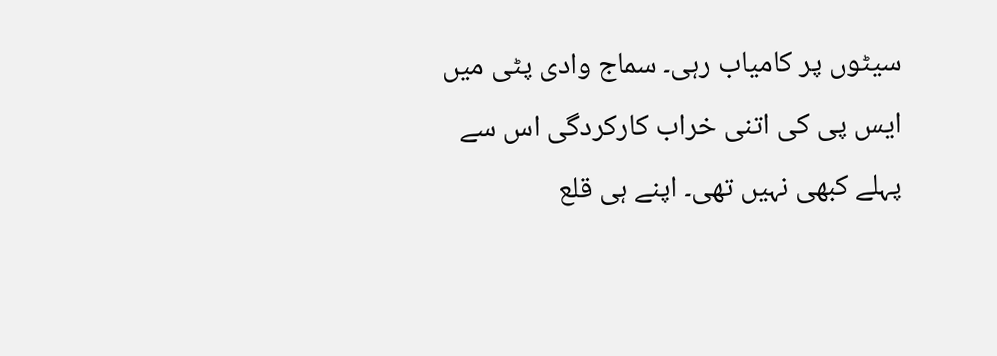سیٹوں پر کامیاب رہی۔ سماج وادی پٹی میں ایس پی کی اتنی خراب کارکردگی اس سے پہلے کبھی نہیں تھی۔ اپنے ہی قلع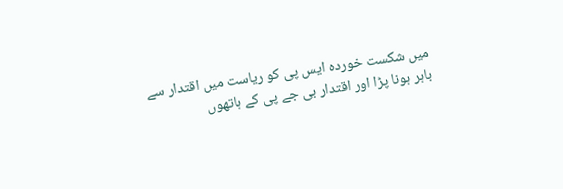میں شکست خوردہ ایس پی کو ریاست میں اقتدار سے باہر ہونا پڑا اور اقتدار بی جے پی کے ہاتھوں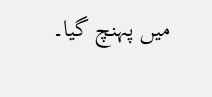میں پہنچ گیا۔